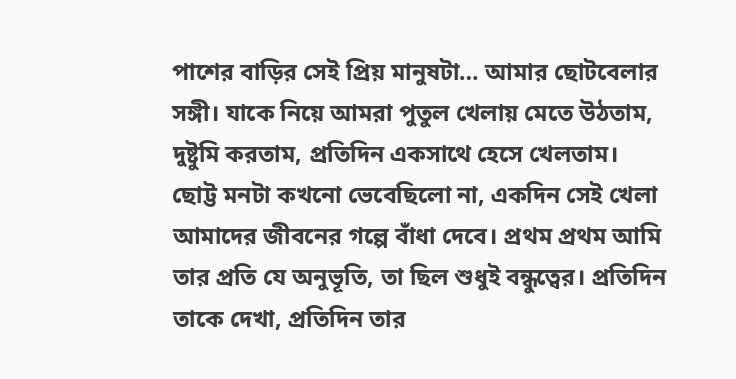পাশের বাড়ির সেই প্রিয় মানুষটা… আমার ছোটবেলার সঙ্গী। যাকে নিয়ে আমরা পুতুল খেলায় মেতে উঠতাম, দুষ্টুমি করতাম, প্রতিদিন একসাথে হেসে খেলতাম। ছোট্ট মনটা কখনো ভেবেছিলো না, একদিন সেই খেলা আমাদের জীবনের গল্পে বাঁধা দেবে। প্রথম প্রথম আমি তার প্রতি যে অনুভূতি, তা ছিল শুধুই বন্ধুত্বের। প্রতিদিন তাকে দেখা, প্রতিদিন তার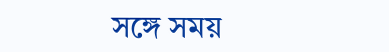সঙ্গে সময়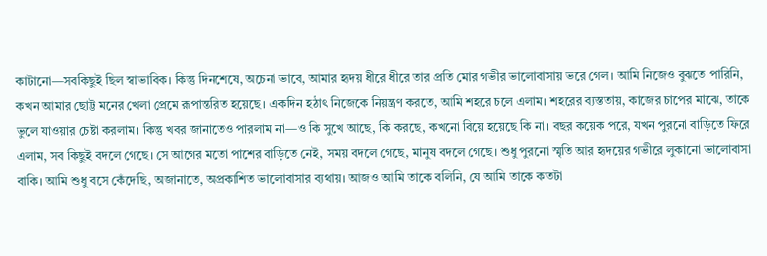কাটানো—সবকিছুই ছিল স্বাভাবিক। কিন্তু দিনশেষে, অচেনা ভাবে, আমার হৃদয় ধীরে ধীরে তার প্রতি মোর গভীর ভালোবাসায় ভরে গেল। আমি নিজেও বুঝতে পারিনি, কখন আমার ছোট্ট মনের খেলা প্রেমে রূপান্তরিত হয়েছে। একদিন হঠাৎ নিজেকে নিয়ন্ত্রণ করতে, আমি শহরে চলে এলাম। শহরের ব্যস্ততায়, কাজের চাপের মাঝে, তাকে ভুলে যাওয়ার চেষ্টা করলাম। কিন্তু খবর জানাতেও পারলাম না—ও কি সুখে আছে, কি করছে, কখনো বিয়ে হয়েছে কি না। বছর কয়েক পরে, যখন পুরনো বাড়িতে ফিরে এলাম, সব কিছুই বদলে গেছে। সে আগের মতো পাশের বাড়িতে নেই, সময় বদলে গেছে, মানুষ বদলে গেছে। শুধু পুরনো স্মৃতি আর হৃদয়ের গভীরে লুকানো ভালোবাসা বাকি। আমি শুধু বসে কেঁদেছি, অজানাতে, অপ্রকাশিত ভালোবাসার ব্যথায়। আজও আমি তাকে বলিনি, যে আমি তাকে কতটা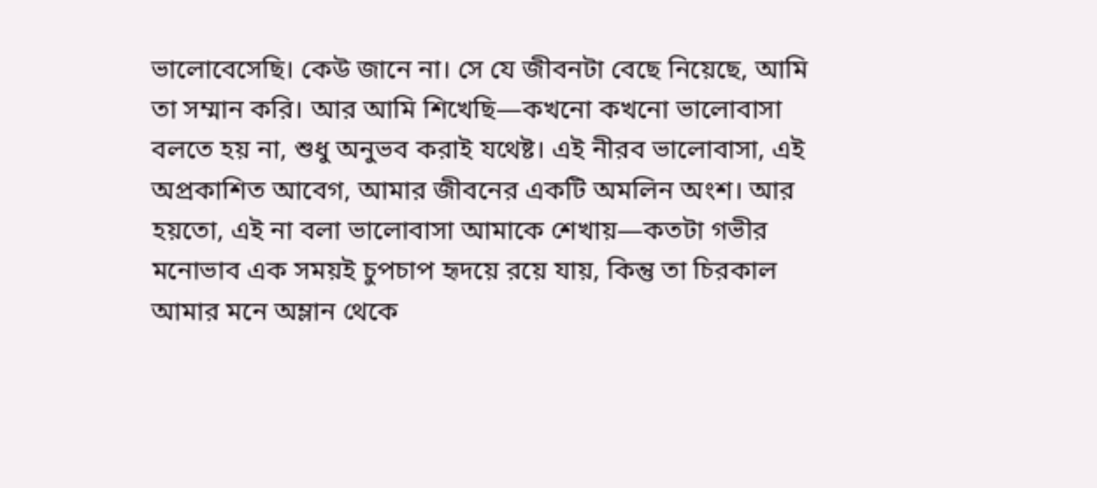ভালোবেসেছি। কেউ জানে না। সে যে জীবনটা বেছে নিয়েছে, আমি তা সম্মান করি। আর আমি শিখেছি—কখনো কখনো ভালোবাসা বলতে হয় না, শুধু অনুভব করাই যথেষ্ট। এই নীরব ভালোবাসা, এই অপ্রকাশিত আবেগ, আমার জীবনের একটি অমলিন অংশ। আর হয়তো, এই না বলা ভালোবাসা আমাকে শেখায়—কতটা গভীর মনোভাব এক সময়ই চুপচাপ হৃদয়ে রয়ে যায়, কিন্তু তা চিরকাল আমার মনে অম্লান থেকে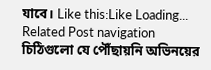যাবে। Like this:Like Loading... Related Post navigation চিঠিগুলো যে পৌঁছায়নি অভিনয়ের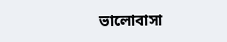ভালোবাসা